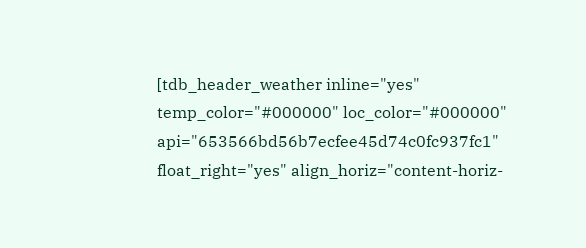[tdb_header_weather inline="yes" temp_color="#000000" loc_color="#000000" api="653566bd56b7ecfee45d74c0fc937fc1" float_right="yes" align_horiz="content-horiz-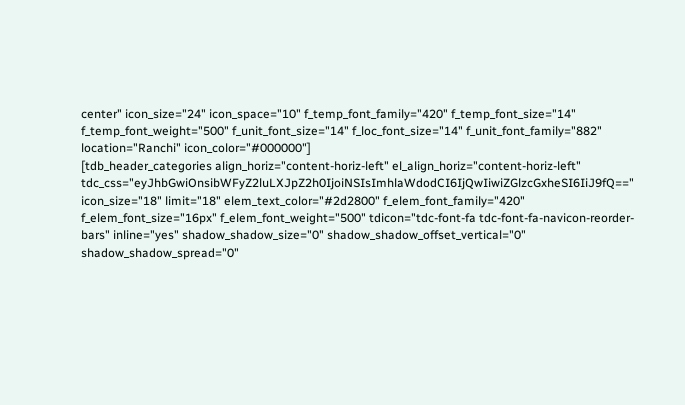center" icon_size="24" icon_space="10" f_temp_font_family="420" f_temp_font_size="14" f_temp_font_weight="500" f_unit_font_size="14" f_loc_font_size="14" f_unit_font_family="882" location="Ranchi" icon_color="#000000"]
[tdb_header_categories align_horiz="content-horiz-left" el_align_horiz="content-horiz-left" tdc_css="eyJhbGwiOnsibWFyZ2luLXJpZ2h0IjoiNSIsImhlaWdodCI6IjQwIiwiZGlzcGxheSI6IiJ9fQ==" icon_size="18" limit="18" elem_text_color="#2d2800" f_elem_font_family="420" f_elem_font_size="16px" f_elem_font_weight="500" tdicon="tdc-font-fa tdc-font-fa-navicon-reorder-bars" inline="yes" shadow_shadow_size="0" shadow_shadow_offset_vertical="0" shadow_shadow_spread="0"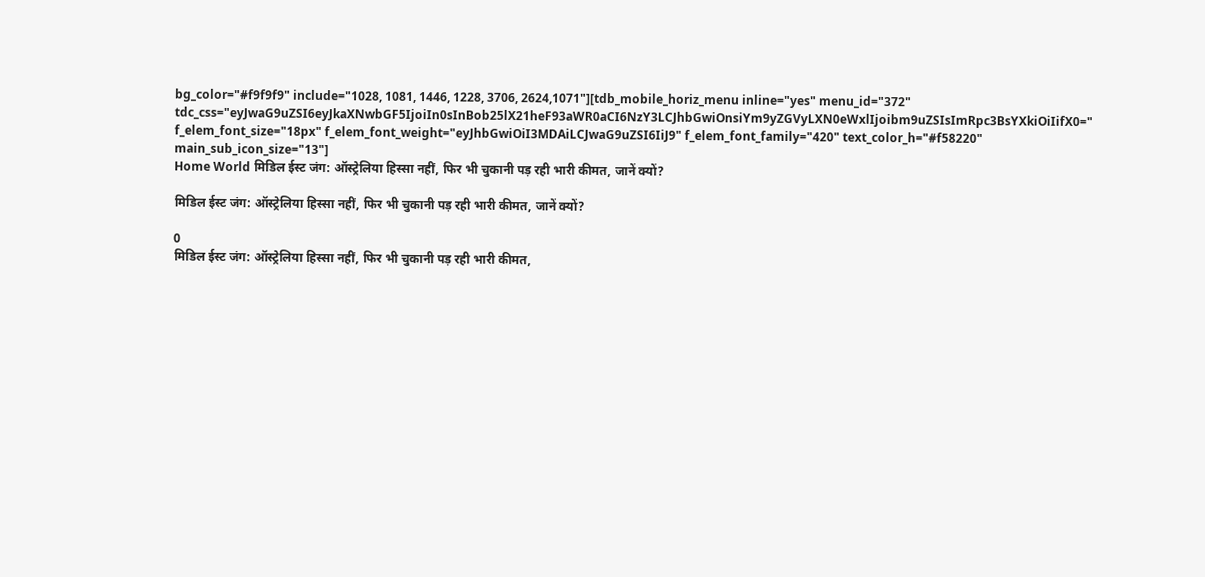bg_color="#f9f9f9" include="1028, 1081, 1446, 1228, 3706, 2624,1071"][tdb_mobile_horiz_menu inline="yes" menu_id="372" tdc_css="eyJwaG9uZSI6eyJkaXNwbGF5IjoiIn0sInBob25lX21heF93aWR0aCI6NzY3LCJhbGwiOnsiYm9yZGVyLXN0eWxlIjoibm9uZSIsImRpc3BsYXkiOiIifX0=" f_elem_font_size="18px" f_elem_font_weight="eyJhbGwiOiI3MDAiLCJwaG9uZSI6IiJ9" f_elem_font_family="420" text_color_h="#f58220" main_sub_icon_size="13"]
Home World मिडिल ईस्ट जंग: ऑस्ट्रेलिया हिस्सा नहीं, फिर भी चुकानी पड़ रही भारी कीमत, जानें क्यों?

मिडिल ईस्ट जंग: ऑस्ट्रेलिया हिस्सा नहीं, फिर भी चुकानी पड़ रही भारी कीमत, जानें क्यों?

0
मिडिल ईस्ट जंग: ऑस्ट्रेलिया हिस्सा नहीं, फिर भी चुकानी पड़ रही भारी कीमत,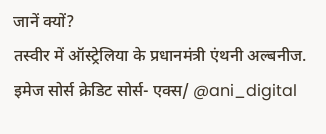जानें क्यों?
तस्वीर में ऑस्ट्रेलिया के प्रधानमंत्री एंथनी अल्बनीज. इमेज सोर्स क्रेडिट सोर्स- एक्स/ @ani_digital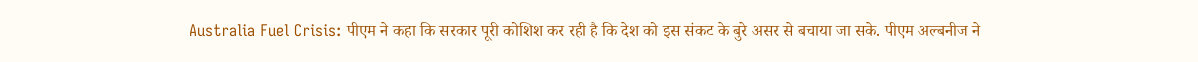Australia Fuel Crisis: पीएम ने कहा कि सरकार पूरी कोशिश कर रही है कि देश को इस संकट के बुरे असर से बचाया जा सके. पीएम अल्बनीज ने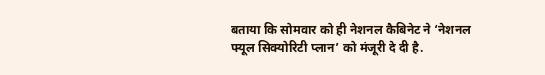बताया कि सोमवार को ही नेशनल कैबिनेट ने ‘नेशनल फ्यूल सिक्योरिटी प्लान’ को मंजूरी दे दी है.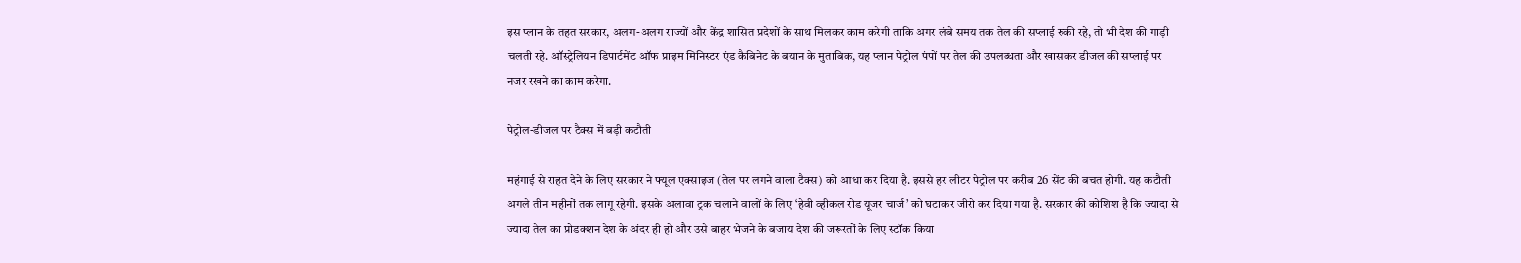इस प्लान के तहत सरकार, अलग-अलग राज्यों और केंद्र शासित प्रदेशों के साथ मिलकर काम करेगी ताकि अगर लंबे समय तक तेल की सप्लाई रुकी रहे, तो भी देश की गाड़ी चलती रहे. ऑस्ट्रेलियन डिपार्टमेंट ऑफ प्राइम मिनिस्टर एंड कैबिनेट के बयान के मुताबिक, यह प्लान पेट्रोल पंपों पर तेल की उपलब्धता और खासकर डीजल की सप्लाई पर नजर रखने का काम करेगा.

पेट्रोल-डीजल पर टैक्स में बड़ी कटौती

महंगाई से राहत देने के लिए सरकार ने फ्यूल एक्साइज (तेल पर लगने वाला टैक्स) को आधा कर दिया है. इससे हर लीटर पेट्रोल पर करीब 26 सेंट की बचत होगी. यह कटौती अगले तीन महीनों तक लागू रहेगी. इसके अलावा ट्रक चलाने वालों के लिए ‘हेवी व्हीकल रोड यूजर चार्ज’ को घटाकर जीरो कर दिया गया है. सरकार की कोशिश है कि ज्यादा से ज्यादा तेल का प्रोडक्शन देश के अंदर ही हो और उसे बाहर भेजने के बजाय देश की जरूरतों के लिए स्टॉक किया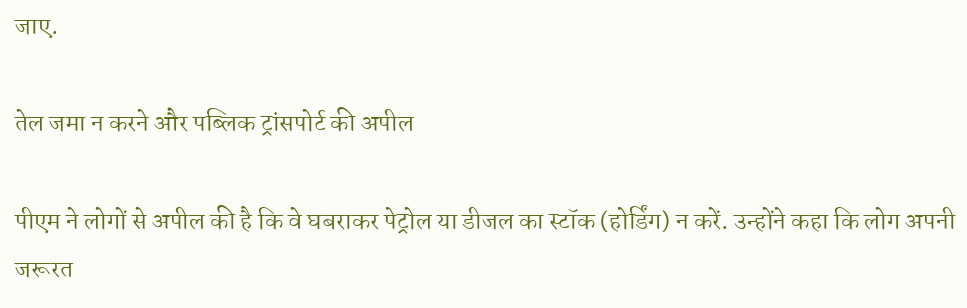जाए.

तेल जमा न करने और पब्लिक ट्रांसपोर्ट की अपील

पीएम ने लोगों से अपील की है कि वे घबराकर पेट्रोल या डीजल का स्टॉक (होर्डिंग) न करें. उन्होंने कहा कि लोग अपनी जरूरत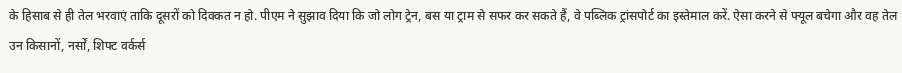के हिसाब से ही तेल भरवाएं ताकि दूसरों को दिक्कत न हो. पीएम ने सुझाव दिया कि जो लोग ट्रेन, बस या ट्राम से सफर कर सकते हैं, वे पब्लिक ट्रांसपोर्ट का इस्तेमाल करें. ऐसा करने से फ्यूल बचेगा और वह तेल उन किसानों, नर्सों, शिफ्ट वर्कर्स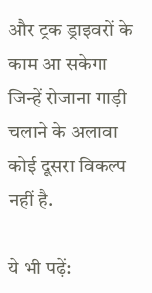और ट्रक ड्राइवरों के काम आ सकेगा जिन्हें रोजाना गाड़ी चलाने के अलावा कोई दूसरा विकल्प नहीं है.

ये भी पढ़ें: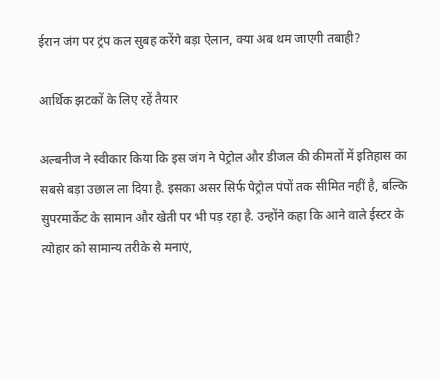ईरान जंग पर ट्रंप कल सुबह करेंगे बड़ा ऐलान, क्या अब थम जाएगी तबाही?

आर्थिक झटकों के लिए रहें तैयार

अल्बनीज ने स्वीकार किया कि इस जंग ने पेट्रोल और डीजल की कीमतों में इतिहास का सबसे बड़ा उछाल ला दिया है. इसका असर सिर्फ पेट्रोल पंपों तक सीमित नहीं है, बल्कि सुपरमार्केट के सामान और खेती पर भी पड़ रहा है. उन्होंने कहा कि आने वाले ईस्टर के त्योहार को सामान्य तरीके से मनाएं,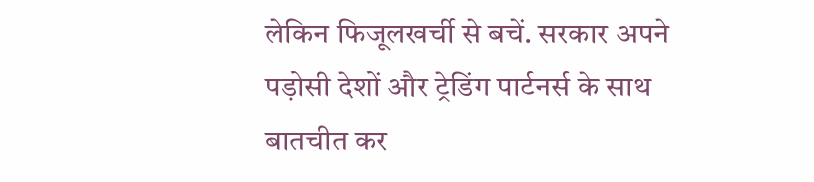लेकिन फिजूलखर्ची से बचें. सरकार अपने पड़ोसी देशों और ट्रेडिंग पार्टनर्स के साथ बातचीत कर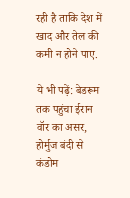रही है ताकि देश में खाद और तेल की कमी न होने पाए.

ये भी पढ़ें: बेडरूम तक पहुंचा ईरान वॉर का असर, होर्मुज बंदी से कंडोम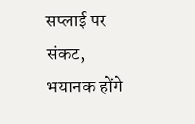सप्लाई पर संकट, भयानक होंगे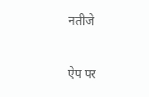नतीजे

ऐप पर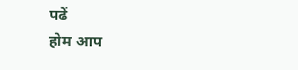पढें
होम आप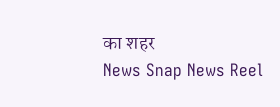का शहर
News Snap News Reel